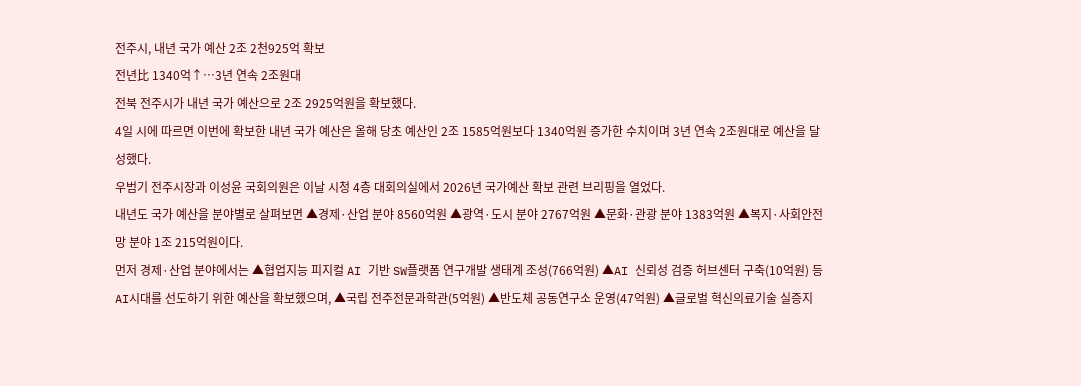전주시, 내년 국가 예산 2조 2천925억 확보
전년比 1340억↑…3년 연속 2조원대
전북 전주시가 내년 국가 예산으로 2조 2925억원을 확보했다.
4일 시에 따르면 이번에 확보한 내년 국가 예산은 올해 당초 예산인 2조 1585억원보다 1340억원 증가한 수치이며 3년 연속 2조원대로 예산을 달성했다.
우범기 전주시장과 이성윤 국회의원은 이날 시청 4층 대회의실에서 2026년 국가예산 확보 관련 브리핑을 열었다.
내년도 국가 예산을 분야별로 살펴보면 ▲경제·산업 분야 8560억원 ▲광역·도시 분야 2767억원 ▲문화·관광 분야 1383억원 ▲복지·사회안전망 분야 1조 215억원이다.
먼저 경제·산업 분야에서는 ▲협업지능 피지컬 AI 기반 SW플랫폼 연구개발 생태계 조성(766억원) ▲AI 신뢰성 검증 허브센터 구축(10억원) 등 AI시대를 선도하기 위한 예산을 확보했으며, ▲국립 전주전문과학관(5억원) ▲반도체 공동연구소 운영(47억원) ▲글로벌 혁신의료기술 실증지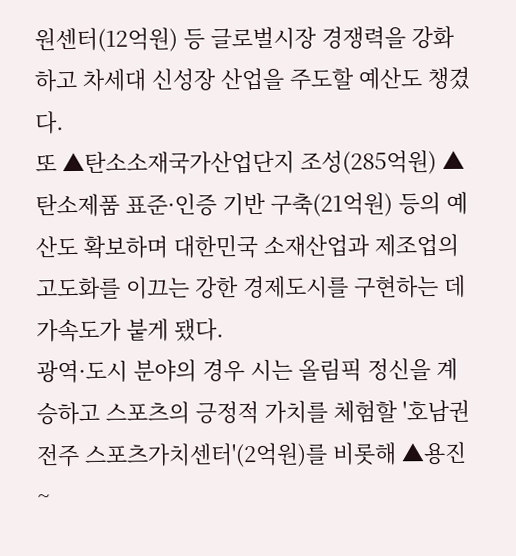원센터(12억원) 등 글로벌시장 경쟁력을 강화하고 차세대 신성장 산업을 주도할 예산도 챙겼다.
또 ▲탄소소재국가산업단지 조성(285억원) ▲탄소제품 표준·인증 기반 구축(21억원) 등의 예산도 확보하며 대한민국 소재산업과 제조업의 고도화를 이끄는 강한 경제도시를 구현하는 데 가속도가 붙게 됐다.
광역·도시 분야의 경우 시는 올림픽 정신을 계승하고 스포츠의 긍정적 가치를 체험할 '호남권 전주 스포츠가치센터'(2억원)를 비롯해 ▲용진~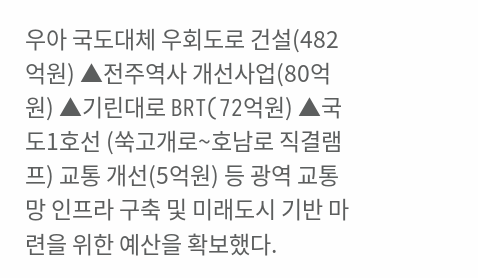우아 국도대체 우회도로 건설(482억원) ▲전주역사 개선사업(80억원) ▲기린대로 BRT(72억원) ▲국도1호선 (쑥고개로~호남로 직결램프) 교통 개선(5억원) 등 광역 교통망 인프라 구축 및 미래도시 기반 마련을 위한 예산을 확보했다.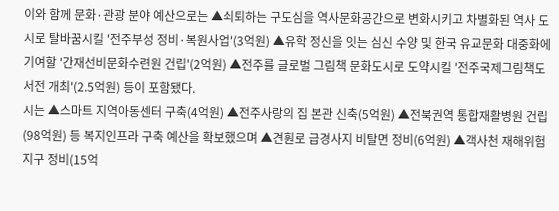이와 함께 문화·관광 분야 예산으로는 ▲쇠퇴하는 구도심을 역사문화공간으로 변화시키고 차별화된 역사 도시로 탈바꿈시킬 '전주부성 정비·복원사업'(3억원) ▲유학 정신을 잇는 심신 수양 및 한국 유교문화 대중화에 기여할 '간재선비문화수련원 건립'(2억원) ▲전주를 글로벌 그림책 문화도시로 도약시킬 '전주국제그림책도서전 개최'(2.5억원) 등이 포함됐다.
시는 ▲스마트 지역아동센터 구축(4억원) ▲전주사랑의 집 본관 신축(5억원) ▲전북권역 통합재활병원 건립(98억원) 등 복지인프라 구축 예산을 확보했으며 ▲견훤로 급경사지 비탈면 정비(6억원) ▲객사천 재해위험지구 정비(15억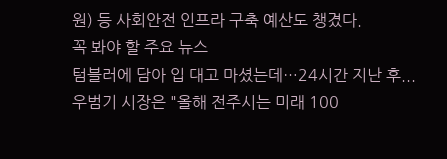원) 등 사회안전 인프라 구축 예산도 챙겼다.
꼭 봐야 할 주요 뉴스
텀블러에 담아 입 대고 마셨는데…24시간 지난 후...
우범기 시장은 "올해 전주시는 미래 100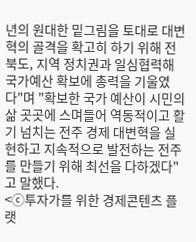년의 원대한 밑그림을 토대로 대변혁의 골격을 확고히 하기 위해 전북도, 지역 정치권과 일심협력해 국가예산 확보에 총력을 기울였다"며 "확보한 국가 예산이 시민의 삶 곳곳에 스며들어 역동적이고 활기 넘치는 전주 경제 대변혁을 실현하고 지속적으로 발전하는 전주를 만들기 위해 최선을 다하겠다"고 말했다.
<ⓒ투자가를 위한 경제콘텐츠 플랫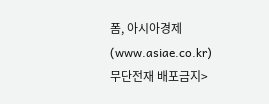폼, 아시아경제(www.asiae.co.kr) 무단전재 배포금지>